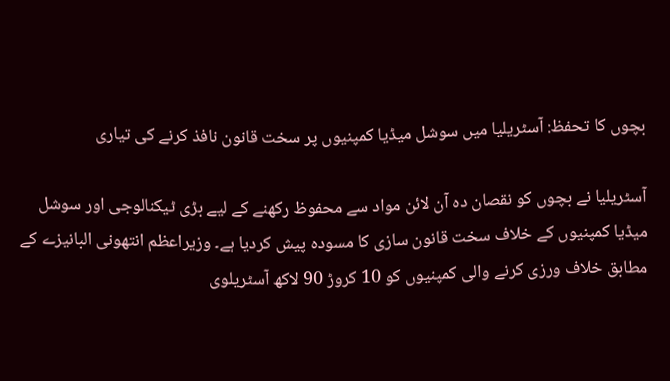بچوں کا تحفظ: آسٹریلیا میں سوشل میڈیا کمپنیوں پر سخت قانون نافذ کرنے کی تیاری

آسٹریلیا نے بچوں کو نقصان دہ آن لائن مواد سے محفوظ رکھنے کے لیے بڑی ٹیکنالوجی اور سوشل میڈیا کمپنیوں کے خلاف سخت قانون سازی کا مسودہ پیش کردیا ہے۔ وزیراعظم انتھونی البانیزے کے مطابق خلاف ورزی کرنے والی کمپنیوں کو 10 کروڑ 90 لاکھ آسٹریلوی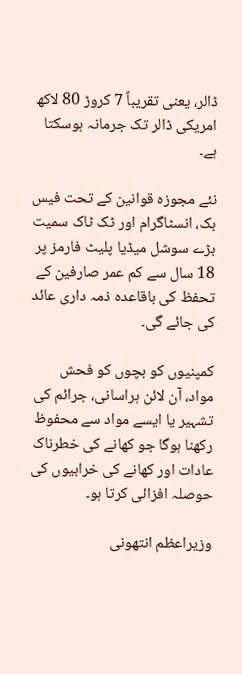ڈالر، یعنی تقریباً 7 کروڑ 80 لاکھ امریکی ڈالر تک جرمانہ ہوسکتا ہے۔

نئے مجوزہ قوانین کے تحت فیس بک، انسٹاگرام اور ٹک ٹاک سمیت بڑے سوشل میڈیا پلیٹ فارمز پر 18 سال سے کم عمر صارفین کے تحفظ کی باقاعدہ ذمہ داری عائد کی جائے گی۔

کمپنیوں کو بچوں کو فحش مواد، آن لائن ہراسانی، جرائم کی تشہیر یا ایسے مواد سے محفوظ رکھنا ہوگا جو کھانے کی خطرناک عادات اور کھانے کی خرابیوں کی حوصلہ افزائی کرتا ہو۔

وزیراعظم انتھونی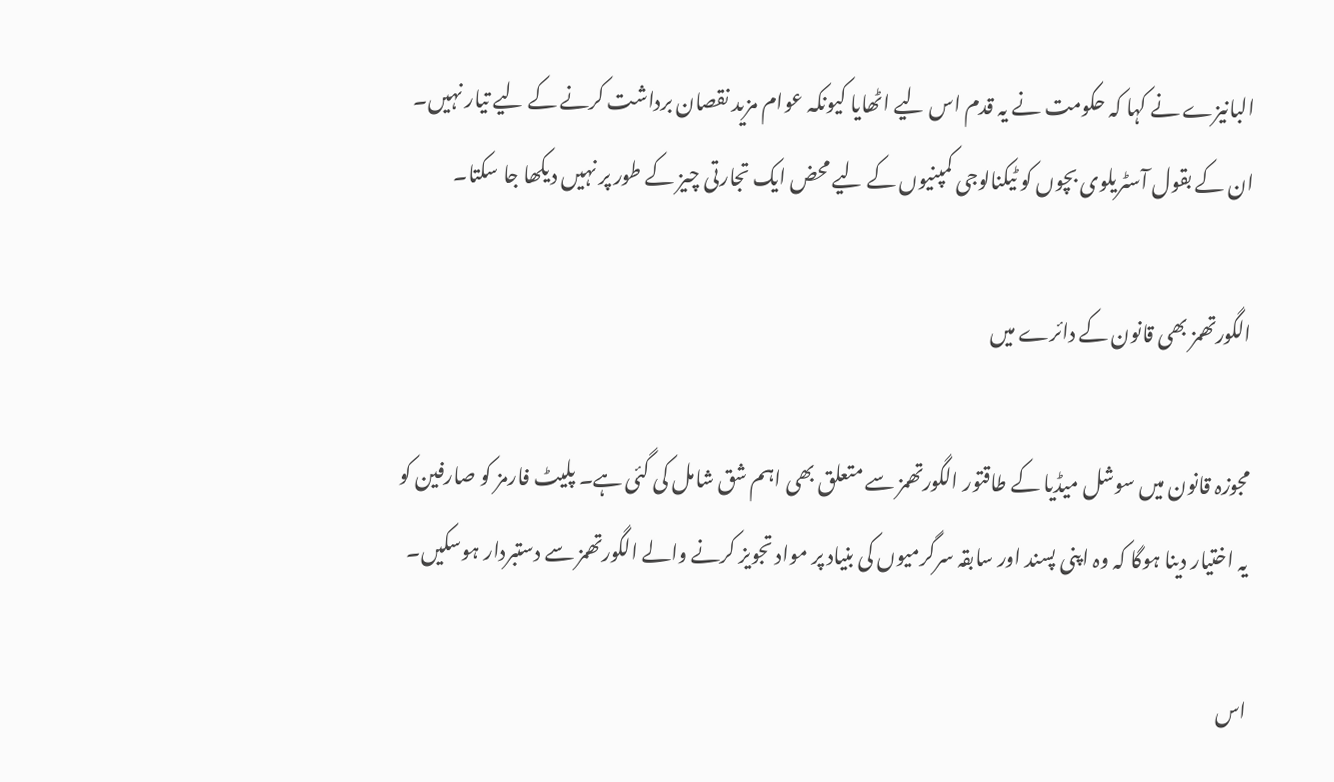البانیزے نے کہا کہ حکومت نے یہ قدم اس لیے اٹھایا کیونکہ عوام مزید نقصان برداشت کرنے کے لیے تیار نہیں۔ ان کے بقول آسٹریلوی بچوں کو ٹیکنالوجی کمپنیوں کے لیے محض ایک تجارتی چیز کے طور پر نہیں دیکھا جا سکتا۔

الگورتھمز بھی قانون کے دائرے میں

مجوزہ قانون میں سوشل میڈیا کے طاقتور الگورتھمز سے متعلق بھی اہم شق شامل کی گئی ہے۔ پلیٹ فارمز کو صارفین کو یہ اختیار دینا ہوگا کہ وہ اپنی پسند اور سابقہ سرگرمیوں کی بنیاد پر مواد تجویز کرنے والے الگورتھمز سے دستبردار ہوسکیں۔

اس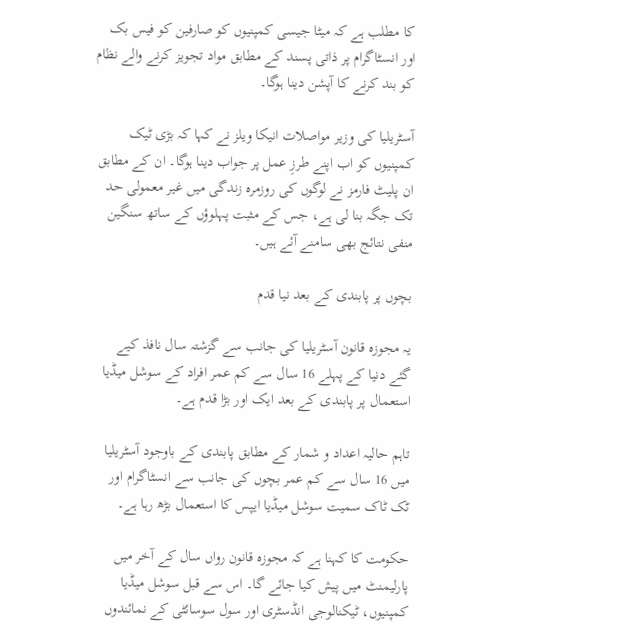کا مطلب ہے کہ میٹا جیسی کمپنیوں کو صارفین کو فیس بک اور انسٹاگرام پر ذاتی پسند کے مطابق مواد تجویز کرنے والے نظام کو بند کرنے کا آپشن دینا ہوگا۔

آسٹریلیا کی وزیر مواصلات انیکا ویلز نے کہا کہ بڑی ٹیک کمپنیوں کو اب اپنے طرزِ عمل پر جواب دینا ہوگا۔ ان کے مطابق ان پلیٹ فارمز نے لوگوں کی روزمرہ زندگی میں غیر معمولی حد تک جگہ بنا لی ہے، جس کے مثبت پہلوؤں کے ساتھ سنگین منفی نتائج بھی سامنے آئے ہیں۔

بچوں پر پابندی کے بعد نیا قدم

یہ مجوزہ قانون آسٹریلیا کی جانب سے گزشتہ سال نافذ کیے گئے دنیا کے پہلے 16 سال سے کم عمر افراد کے سوشل میڈیا استعمال پر پابندی کے بعد ایک اور بڑا قدم ہے۔

تاہم حالیہ اعداد و شمار کے مطابق پابندی کے باوجود آسٹریلیا میں 16 سال سے کم عمر بچوں کی جانب سے انسٹاگرام اور ٹک ٹاک سمیت سوشل میڈیا ایپس کا استعمال بڑھ رہا ہے۔

حکومت کا کہنا ہے کہ مجوزہ قانون رواں سال کے آخر میں پارلیمنٹ میں پیش کیا جائے گا۔ اس سے قبل سوشل میڈیا کمپنیوں، ٹیکنالوجی انڈسٹری اور سول سوسائٹی کے نمائندوں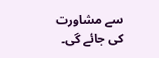سے مشاورت کی جائے گی۔